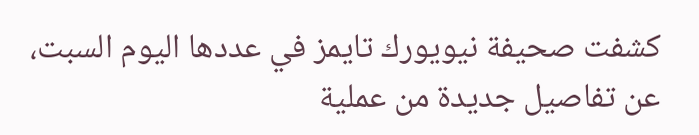كشفت صحيفة نيويورك تايمز في عددها اليوم السبت، عن تفاصيل جديدة من عملية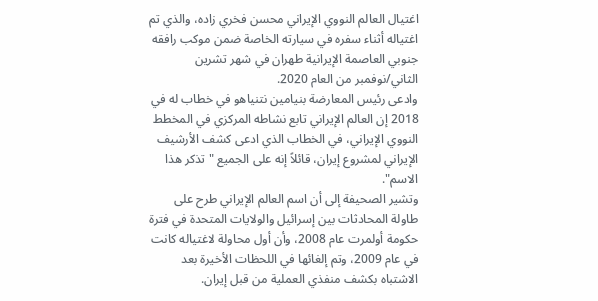اغتيال العالم النووي الإيراني محسن فخري زاده، والذي تم اغتياله أثناء سفره في سيارته الخاصة ضمن موكب رافقه جنوبي العاصمة الإيرانية طهران في شهر تشرين الثاني/نوفمبر من العام 2020.
وادعى رئيس المعارضة بنيامين نتنياهو في خطاب له في 2018 إن العالم الإيراني تابع نشاطه المركزي في المخطط النووي الإيراني، في الخطاب الذي ادعى كشف الأرشيف الإيراني لمشروع إيران، قائلاً إنه على الجميع "تذكر هذا الاسم".
وتشير الصحيفة إلى أن اسم العالم الإيراني طرح على طاولة المحادثات بين إسرائيل والولايات المتحدة في فترة حكومة أولمرت عام 2008، وأن أول محاولة لاغتياله كانت في عام 2009، وتم إلغائها في اللحظات الأخيرة بعد الاشتباه بكشف منفذي العملية من قبل إيران.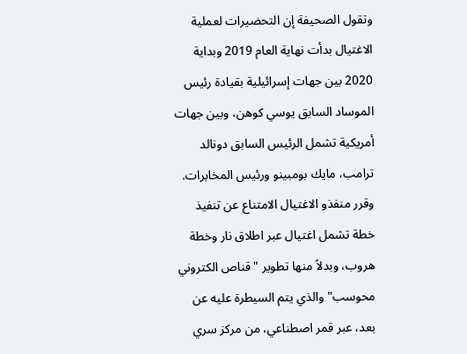وتقول الصحيفة إن التحضيرات لعملية الاغتيال بدأت نهاية العام 2019 وبداية 2020 بين جهات إسرائيلية بقيادة رئيس الموساد السابق يوسي كوهن، وبين جهات أمريكية تشمل الرئيس السابق دونالد ترامب، مايك بومبينو ورئيس المخابرات.
وقرر منفذو الاغتيال الامتناع عن تنفيذ خطة تشمل اغتيال عبر اطلاق نار وخطة هروب، وبدلاً منها تطوير "قناص الكتروني محوسب" والذي يتم السيطرة عليه عن بعد، عبر قمر اصطناعي، من مركز سري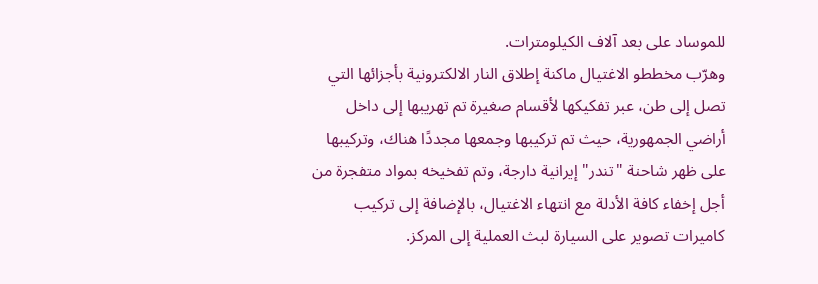للموساد على بعد آلاف الكيلومترات.
وهرّب مخططو الاغتيال ماكنة إطلاق النار الالكترونية بأجزائها التي تصل إلى طن، عبر تفكيكها لأقسام صغيرة تم تهريبها إلى داخل أراضي الجمهورية، حيث تم تركيبها وجمعها مجددًا هناك، وتركيبها على ظهر شاحنة "تندر" إيرانية دارجة، وتم تفخيخه بمواد متفجرة من أجل إخفاء كافة الأدلة مع انتهاء الاغتيال، بالإضافة إلى تركيب كاميرات تصوير على السيارة لبث العملية إلى المركز.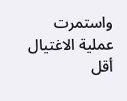واستمرت عملية الاغتيال أقل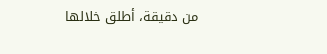من دقيقة، أطلق خلالها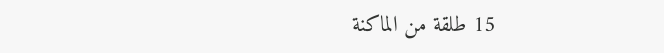15 طلقة من الماكنة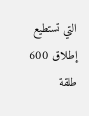التي تستطيع إطلاق 600 طلقة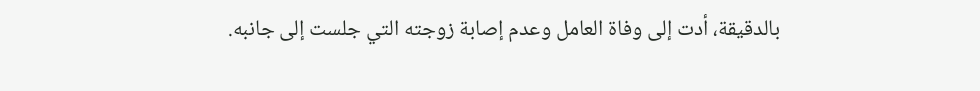بالدقيقة، أدت إلى وفاة العامل وعدم إصابة زوجته التي جلست إلى جانبه.